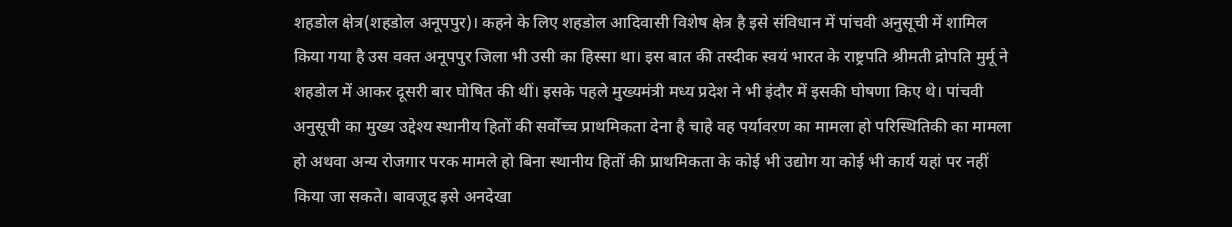शहडोल क्षेत्र(शहडोल अनूपपुर)। कहने के लिए शहडोल आदिवासी विशेष क्षेत्र है इसे संविधान में पांचवी अनुसूची में शामिल किया गया है उस वक्त अनूपपुर जिला भी उसी का हिस्सा था। इस बात की तस्दीक स्वयं भारत के राष्ट्रपति श्रीमती द्रोपति मुर्मू ने शहडोल में आकर दूसरी बार घोषित की थीं। इसके पहले मुख्यमंत्री मध्य प्रदेश ने भी इंदौर में इसकी घोषणा किए थे। पांचवी अनुसूची का मुख्य उद्देश्य स्थानीय हितों की सर्वोच्च प्राथमिकता देना है चाहे वह पर्यावरण का मामला हो परिस्थितिकी का मामला हो अथवा अन्य रोजगार परक मामले हो बिना स्थानीय हितों की प्राथमिकता के कोई भी उद्योग या कोई भी कार्य यहां पर नहीं किया जा सकते। बावजूद इसे अनदेखा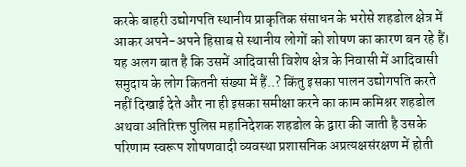करके बाहरी उद्योगपति स्थानीय प्राकृतिक संसाधन के भरोसे शहडोल क्षेत्र में आकर अपने-अपने हिसाब से स्थानीय लोगों को शोषण का कारण बन रहे हैं। यह अलग बात है कि उसमें आदिवासी विशेष क्षेत्र के निवासी में आदिवासी समुदाय के लोग कितनी संख्या में हैं..? किंतु इसका पालन उद्योगपति करते नहीं दिखाई देते और ना ही इसका समीक्षा करने का काम कमिश्नर शहडोल अथवा अतिरिक्त पुलिस महानिदेशक शहडोल के द्वारा की जाती है उसके परिणाम स्वरूप शोषणवादी व्यवस्था प्रशासनिक अप्रत्यक्षसंरक्षण में होती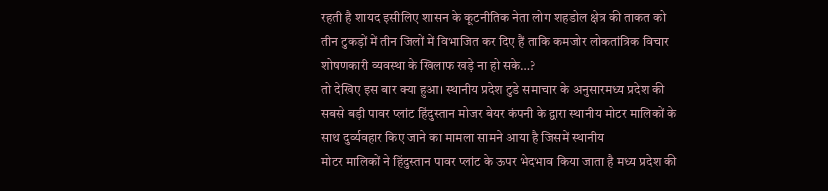रहती है शायद इसीलिए शासन के कूटनीतिक नेता लोग शहडोल क्षेत्र की ताकत को तीन टुकड़ों में तीन जिलों में विभाजित कर दिए हैं ताकि कमजोर लोकतांत्रिक विचार शोषणकारी व्यवस्था के खिलाफ खड़े ना हो सके…?
तो देखिए इस बार क्या हुआ। स्थानीय प्रदेश टुडे समाचार के अनुसारमध्य प्रदेश की सबसे बड़ी पावर प्लांट हिंदुस्तान मोजर बेयर कंपनी के द्वारा स्थानीय मोटर मालिकों के साथ दुर्व्यवहार किए जाने का मामला सामने आया है जिसमें स्थानीय
मोटर मालिकों ने हिंदुस्तान पावर प्लांट के ऊपर भेदभाव किया जाता है मध्य प्रदेश की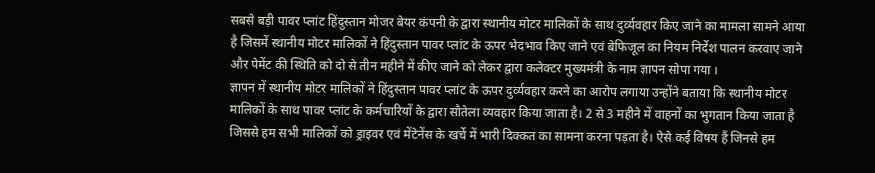सबसे बड़ी पावर प्लांट हिंदुस्तान मोजर बेयर कंपनी के द्वारा स्थानीय मोटर मालिकों के साथ दुर्व्यवहार किए जाने का मामला सामने आया है जिसमें स्थानीय मोटर मालिकों ने हिंदुस्तान पावर प्लांट के ऊपर भेदभाव किए जाने एवं बेफिजूल का नियम निर्देश पालन करवाए जाने और पेमेंट की स्थिति को दो से तीन महीने में कीए जाने को लेकर द्वारा कलेक्टर मुख्यमंत्री के नाम ज्ञापन सोपा गया ।
ज्ञापन में स्थानीय मोटर मालिकों ने हिंदुस्तान पावर प्लांट के ऊपर दुर्व्यवहार करने का आरोप लगाया उन्होंने बताया कि स्थानीय मोटर मालिकों के साथ पावर प्लांट के कर्मचारियों के द्वारा सौतेला व्यवहार किया जाता है। 2 से 3 महीने में वाहनों का भुगतान किया जाता है जिससे हम सभी मालिकों को ड्राइवर एवं मेंटेनेंस के खर्चे में भारी दिक्कत का सामना करना पड़ता है। ऐसे कई विषय हैं जिनसे हम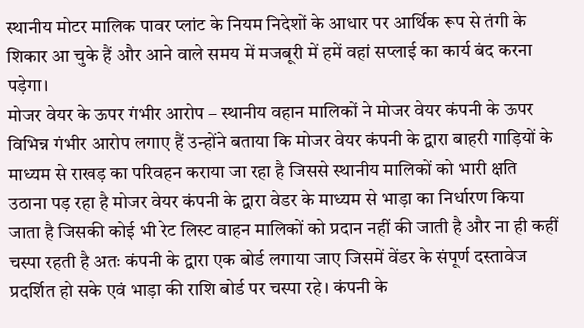स्थानीय मोटर मालिक पावर प्लांट के नियम निदेशों के आधार पर आर्थिक रूप से तंगी के शिकार आ चुके हैं और आने वाले समय में मजबूरी में हमें वहां सप्लाई का कार्य बंद करना पड़ेगा।
मोजर वेयर के ऊपर गंभीर आरोप – स्थानीय वहान मालिकों ने मोजर वेयर कंपनी के ऊपर विभिन्न गंभीर आरोप लगाए हैं उन्होंने बताया कि मोजर वेयर कंपनी के द्वारा बाहरी गाड़ियों के माध्यम से राखड़ का परिवहन कराया जा रहा है जिससे स्थानीय मालिकों को भारी क्षति उठाना पड़ रहा है मोजर वेयर कंपनी के द्वारा वेडर के माध्यम से भाड़ा का निर्धारण किया जाता है जिसकी कोई भी रेट लिस्ट वाहन मालिकों को प्रदान नहीं की जाती है और ना ही कहीं चस्पा रहती है अतः कंपनी के द्वारा एक बोर्ड लगाया जाए जिसमें वेंडर के संपूर्ण दस्तावेज प्रदर्शित हो सके एवं भाड़ा की राशि बोर्ड पर चस्पा रहे। कंपनी के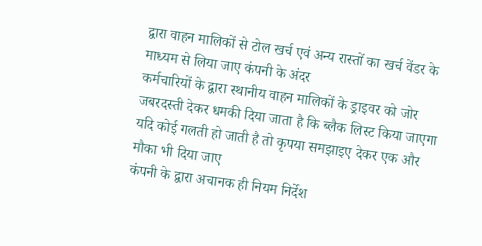द्वारा वाहन मालिकों से टोल खर्च एवं अन्य रास्तों का खर्च वेंडर के माध्यम से लिया जाए कंपनी के अंदर
कर्मचारियों के द्वारा स्थानीय वाहन मालिकों के ड्राइवर को जोर जबरदस्ती देकर धमकी दिया जाता है कि ब्लैक लिस्ट किया जाएगा यदि कोई गलती हो जाती है तो कृपया समझाइए देकर एक और मौका भी दिया जाए
कंपनी के द्वारा अचानक ही नियम निर्देश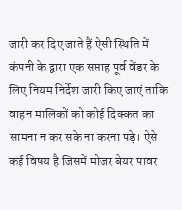जारी कर दिए जाते हैं ऐसी स्थिति में कंपनी के द्वारा एक सप्ताह पूर्व वेंडर के लिए नियम निर्देश जारी किए जाएं ताकि वाहन मालिकों को कोई दिक्कत का सामना न कर सके ना करना पड़े। ऐसे कई विषय है जिसमें मोजर बेयर पावर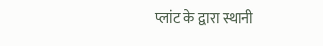प्लांट के द्वारा स्थानी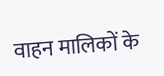वाहन मालिकों के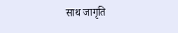साथ जागृति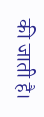की जाती है।